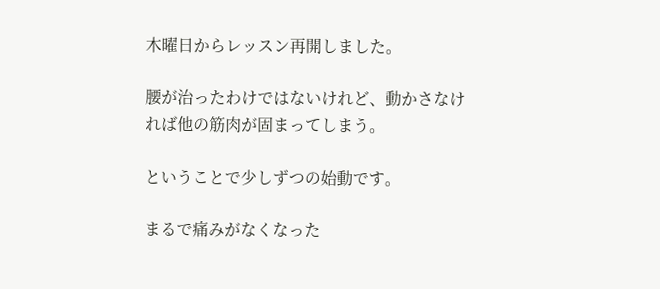木曜日からレッスン再開しました。

腰が治ったわけではないけれど、動かさなければ他の筋肉が固まってしまう。

ということで少しずつの始動です。

まるで痛みがなくなった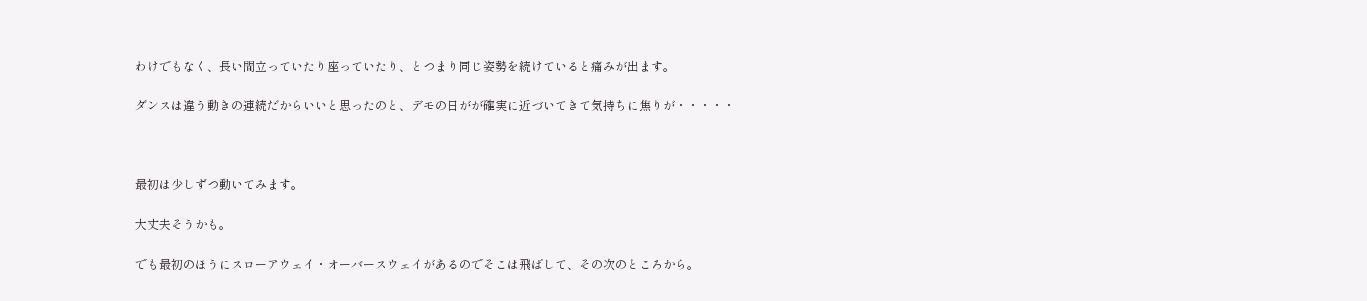わけでもなく、長い間立っていたり座っていたり、とつまり同じ姿勢を続けていると痛みが出ます。

ダンスは違う動きの連続だからいいと思ったのと、デモの日がが確実に近づいてきて気持ちに焦りが・・・・・



最初は少しずつ動いてみます。

大丈夫そうかも。

でも最初のほうにスローアウェイ・オーバースウェイがあるのでそこは飛ばして、その次のところから。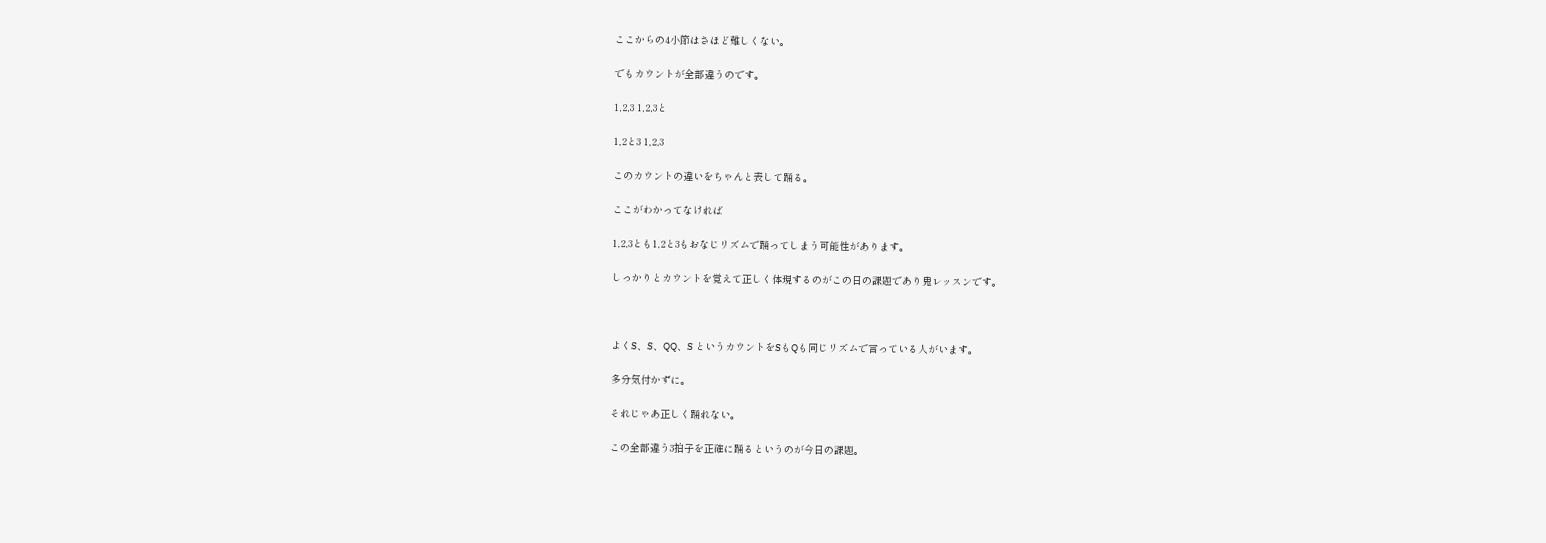ここからの4小節はさほど難しくない。

でもカウントが全部違うのです。

1,2,3 1,2,3と

1,2と3 1,2,3

このカウントの違いをちゃんと表して踊る。

ここがわかってなければ

1,2,3とも1,2と3もおなじリズムで踊ってしまう可能性があります。

しっかりとカウントを覚えて正しく体現するのがこの日の課題であり鬼レッスンです。



よくS、S、QQ、S というカウントをSもQも同じリズムで言っている人がいます。

多分気付かずに。

それじゃあ正しく踊れない。

この全部違う3拍子を正確に踊るというのが今日の課題。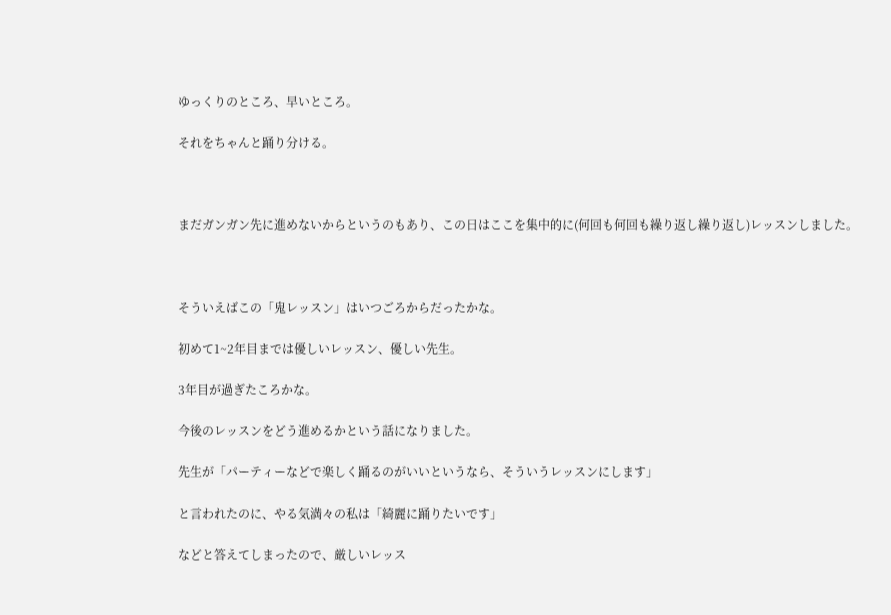ゆっくりのところ、早いところ。

それをちゃんと踊り分ける。



まだガンガン先に進めないからというのもあり、この日はここを集中的に(何回も何回も繰り返し繰り返し)レッスンしました。



そういえばこの「鬼レッスン」はいつごろからだったかな。

初めて1~2年目までは優しいレッスン、優しい先生。

3年目が過ぎたころかな。

今後のレッスンをどう進めるかという話になりました。

先生が「パーティーなどで楽しく踊るのがいいというなら、そういうレッスンにします」

と言われたのに、やる気満々の私は「綺麗に踊りたいです」

などと答えてしまったので、厳しいレッス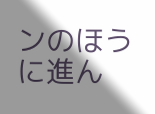ンのほうに進ん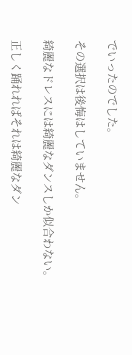でいったのでした。

その選択は後悔はしていません。

綺麗なドレスには綺麗なダンスしか似合わない。

正しく踊れればそれは綺麗なダン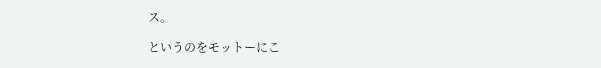ス。

というのをモットーにこ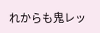れからも鬼レッ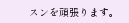スンを頑張ります。